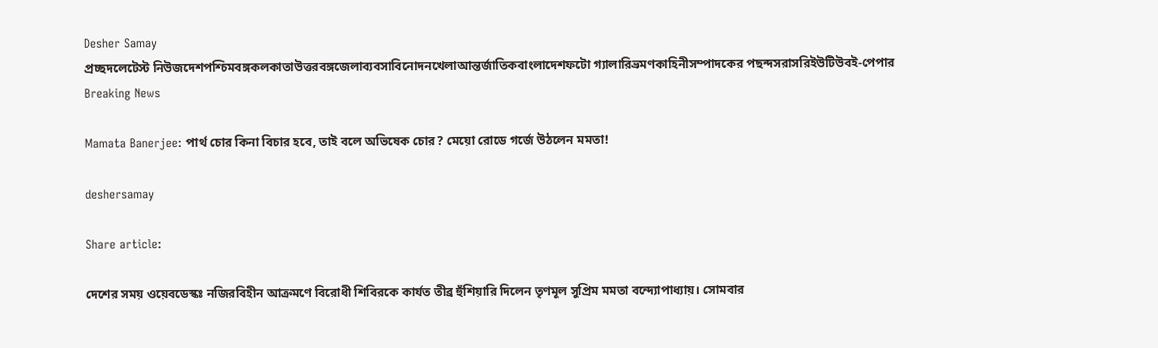Desher Samay
প্রচ্ছদলেটেস্ট নিউজদেশপশ্চিমবঙ্গকলকাতাউত্তরবঙ্গজেলাব্যবসাবিনোদনখেলাআন্তর্জাতিকবাংলাদেশফটো গ্যালারিভ্রমণকাহিনীসম্পাদকের পছন্দসরাসরিইউটিউবই-পেপার
Breaking News

Mamata Banerjee: পার্থ চোর কিনা বিচার হবে, তাই বলে অভিষেক চোর? মেয়ো রোডে গর্জে উঠলেন মমতা!

deshersamay

Share article:

দেশের সময় ওয়েবডেস্কঃ নজিরবিহীন আক্রমণে বিরোধী শিবিরকে কার্যত তীব্র হুঁশিয়ারি দিলেন তৃণমূল সুপ্রিম মমতা বন্দ্যোপাধ্যায়। সোমবার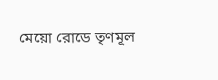মেয়ো রোডে তৃণমূল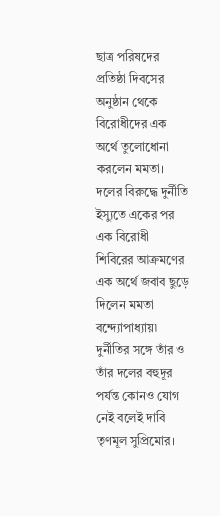ছাত্র পরিষদের প্রতিষ্ঠা দিবসের অনুষ্ঠান থেকে বিরোধীদের এক অর্থে তুলোধোনা করলেন মমতা। দলের বিরুদ্ধে দুর্নীতি ইস্যুতে একের পর এক বিরোধী শিবিরের আক্রমণের এক অর্থে জবাব ছুড়ে দিলেন মমতা বন্দ্যোপাধ্যায়৷ দুর্নীতির সঙ্গে তাঁর ও তাঁর দলের বহুদূর পর্যন্ত কোনও যোগ নেই বলেই দাবি তৃণমূল সুপ্রিমোর।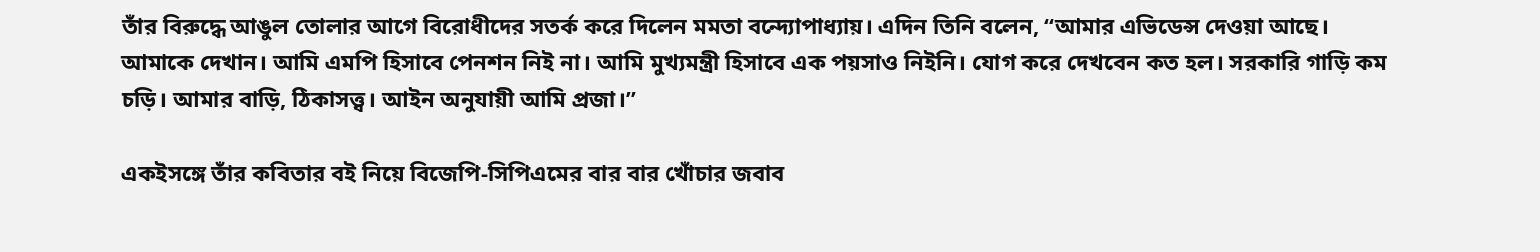তাঁর বিরুদ্ধে আঙুল তোলার আগে বিরোধীদের সতর্ক করে দিলেন মমতা বন্দ্যোপাধ্যায়। এদিন তিনি বলেন, “আমার এভিডেন্স দেওয়া আছে। আমাকে দেখান। আমি এমপি হিসাবে পেনশন নিই না। আমি মুখ্যমন্ত্রী হিসাবে এক পয়সাও নিইনি। যোগ করে দেখবেন কত হল। সরকারি গাড়ি কম চড়ি। আমার বাড়ি, ঠিকাসত্ত্ব। আইন অনুযায়ী আমি প্রজা।”

একইসঙ্গে তাঁর কবিতার বই নিয়ে বিজেপি-সিপিএমের বার বার খোঁচার জবাব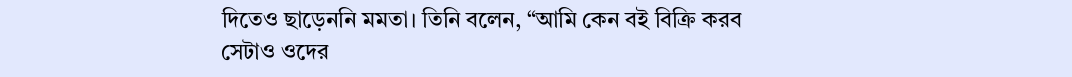দিতেও ছাড়েননি মমতা। তিনি বলেন, “আমি কেন বই বিক্রি করব সেটাও ওদের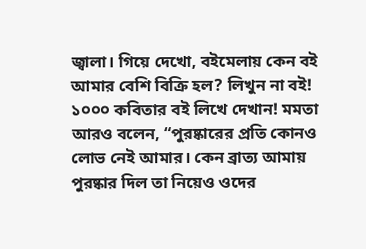জ্বালা। গিয়ে দেখো, বইমেলায় কেন বই আমার বেশি বিক্রি হল? লিখুন না বই! ১০০০ কবিতার বই লিখে দেখান! মমতা আরও বলেন, “পুরষ্কারের প্রতি কোনও লোভ নেই আমার। কেন ব্রাত্য আমায় পুরষ্কার দিল তা নিয়েও ওদের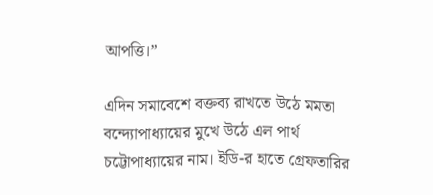আপত্তি।”

এদিন সমাবেশে বক্তব্য রাখতে উঠে মমতা বন্দ্যোপাধ্যায়ের মুখে উঠে এল পার্থ চট্টোপাধ্যায়ের নাম। ইডি-র হাতে গ্রেফতারির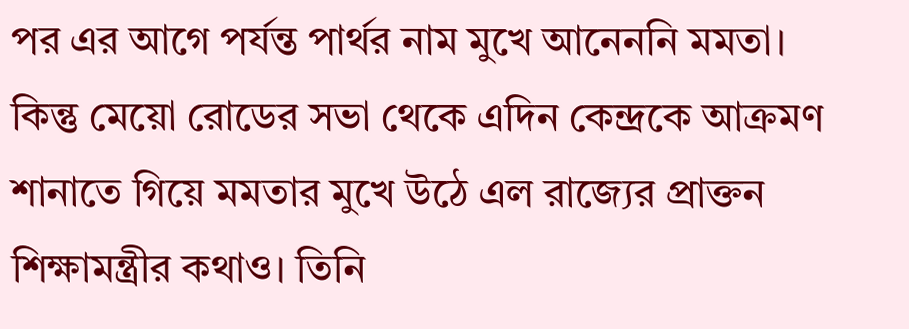পর এর আগে পর্যন্ত পার্থর নাম মুখে আনেননি মমতা। কিন্তু মেয়ো রোডের সভা থেকে এদিন কেন্দ্রকে আক্রমণ শানাতে গিয়ে মমতার মুখে উঠে এল রাজ্যের প্রাক্তন শিক্ষামন্ত্রীর কথাও। তিনি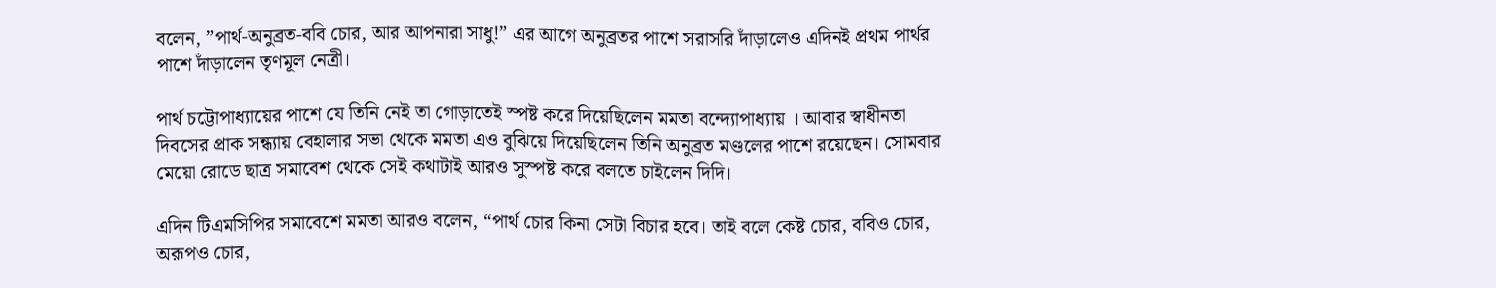বলেন, ”পার্থ-অনুব্রত-ববি চোর, আর আপনারা সাধু!” এর আগে অনুব্রতর পাশে সরাসরি দাঁড়ালেও এদিনই প্রথম পার্থর পাশে দাঁড়ালেন তৃণমূল নেত্রী।

পার্থ চট্টোপাধ্যায়ের পাশে যে তিনি নেই তা গোড়াতেই স্পষ্ট করে দিয়েছিলেন মমতা বন্দ্যোপাধ্যায় । আবার স্বাধীনতা দিবসের প্রাক সন্ধ্যায় বেহালার সভা থেকে মমতা এও বুঝিয়ে দিয়েছিলেন তিনি অনুব্রত মণ্ডলের পাশে রয়েছেন। সোমবার মেয়ো রোডে ছাত্র সমাবেশ থেকে সেই কথাটাই আরও সুস্পষ্ট করে বলতে চাইলেন দিদি।

এদিন টিএমসিপির সমাবেশে মমতা আরও বলেন, “পার্থ চোর কিনা সেটা বিচার হবে। তাই বলে কেষ্ট চোর, ববিও চোর, অরূপও চোর,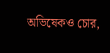অভিষেকও চোর,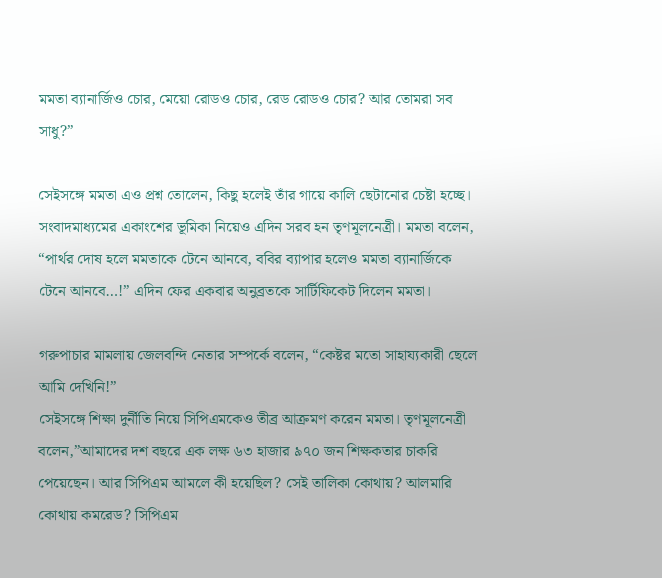মমতা ব্যানার্জিও চোর, মেয়ো রোডও চোর, রেড রোডও চোর? আর তোমরা সব সাধু?”

সেইসঙ্গে মমতা এও প্রশ্ন তোলেন, কিছু হলেই তাঁর গায়ে কালি ছেটানোর চেষ্টা হচ্ছে। সংবাদমাধ্যমের একাংশের ভূমিকা নিয়েও এদিন সরব হন তৃণমূলনেত্রী। মমতা বলেন, “পার্থর দোষ হলে মমতাকে টেনে আনবে, ববির ব্যাপার হলেও মমতা ব্যানার্জিকে টেনে আনবে…!” এদিন ফের একবার অনুব্রতকে সার্টিফিকেট দিলেন মমতা।

গরুপাচার মামলায় জেলবন্দি নেতার সম্পর্কে বলেন, “কেষ্টর মতো সাহায্যকারী ছেলে আমি দেখিনি!”
সেইসঙ্গে শিক্ষা দুর্নীতি নিয়ে সিপিএমকেও তীব্র আক্রমণ করেন মমতা। তৃণমূলনেত্রী বলেন,”আমাদের দশ বছরে এক লক্ষ ৬৩ হাজার ৯৭০ জন শিক্ষকতার চাকরি পেয়েছেন। আর সিপিএম আমলে কী হয়েছিল? সেই তালিকা কোথায়? আলমারি কোথায় কমরেড? সিপিএম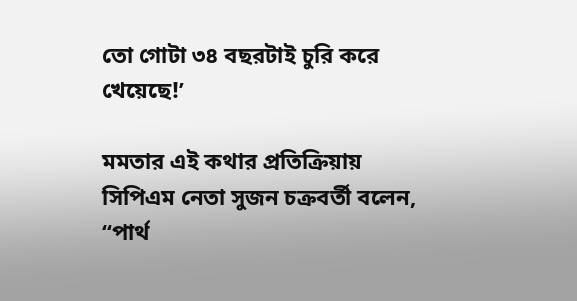তো গোটা ৩৪ বছরটাই চুরি করে খেয়েছে!’

মমতার এই কথার প্রতিক্রিয়ায় সিপিএম নেতা সুজন চক্রবর্তী বলেন, “পার্থ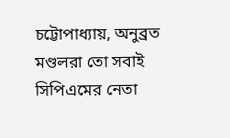চট্টোপাধ্যায়, অনুব্রত মণ্ডলরা তো সবাই সিপিএমের নেতা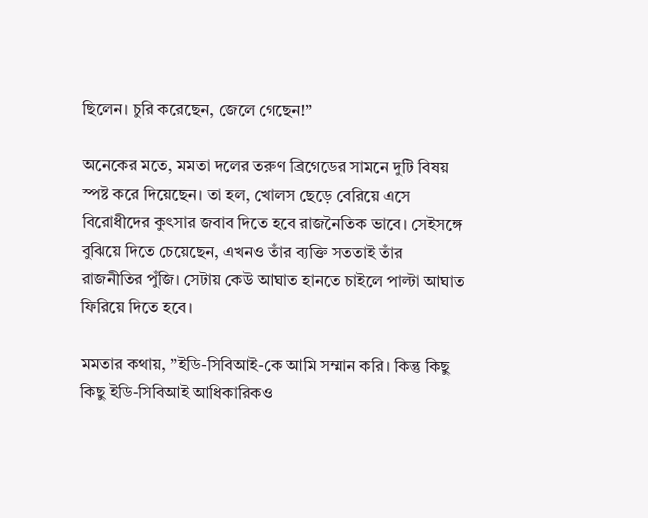ছিলেন। চুরি করেছেন, জেলে গেছেন!”

অনেকের মতে, মমতা দলের তরুণ ব্রিগেডের সামনে দুটি বিষয় স্পষ্ট করে দিয়েছেন। তা হল, খোলস ছেড়ে বেরিয়ে এসে বিরোধীদের কুৎসার জবাব দিতে হবে রাজনৈতিক ভাবে। সেইসঙ্গে বুঝিয়ে দিতে চেয়েছেন, এখনও তাঁর ব্যক্তি সততাই তাঁর রাজনীতির পুঁজি। সেটায় কেউ আঘাত হানতে চাইলে পাল্টা আঘাত ফিরিয়ে দিতে হবে।

মমতার কথায়, ”ইডি-সিবিআই-কে আমি সম্মান করি। কিন্তু কিছু কিছু ইডি-সিবিআই আধিকারিকও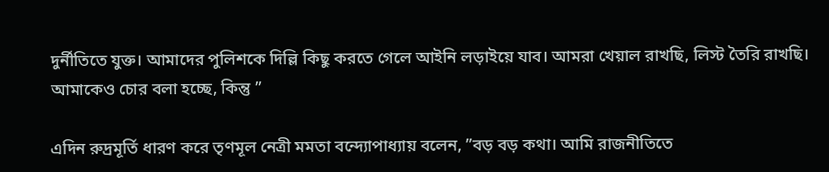দুর্নীতিতে যুক্ত। আমাদের পুলিশকে দিল্লি কিছু করতে গেলে আইনি লড়াইয়ে যাব। আমরা খেয়াল রাখছি, লিস্ট তৈরি রাখছি। আমাকেও চোর বলা হচ্ছে, কিন্তু ”

এদিন রুদ্রমূর্তি ধারণ করে তৃণমূল নেত্রী মমতা বন্দ্যোপাধ্যায় বলেন, ”বড় বড় কথা। আমি রাজনীতিতে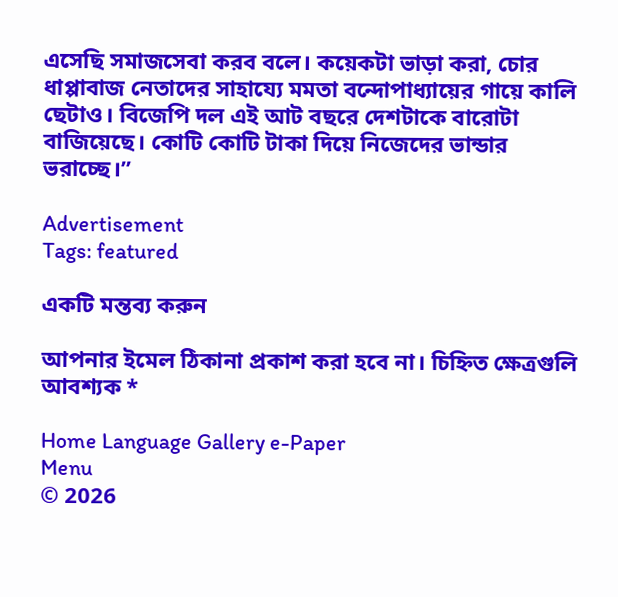এসেছি সমাজসেবা করব বলে। কয়েকটা ভাড়া করা, চোর ধাপ্পাবাজ নেতাদের সাহায্যে মমতা বন্দোপাধ্যায়ের গায়ে কালি ছেটাও। বিজেপি দল এই আট বছরে দেশটাকে বারোটা বাজিয়েছে। কোটি কোটি টাকা দিয়ে নিজেদের ভান্ডার ভরাচ্ছে।”

Advertisement
Tags: featured

একটি মন্তব্য করুন

আপনার ইমেল ঠিকানা প্রকাশ করা হবে না। চিহ্নিত ক্ষেত্রগুলি আবশ্যক *

Home Language Gallery e-Paper
Menu
© 2026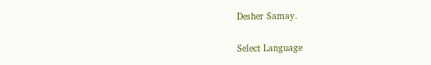Desher Samay.

Select Language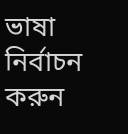ভাষা নির্বাচন করুন